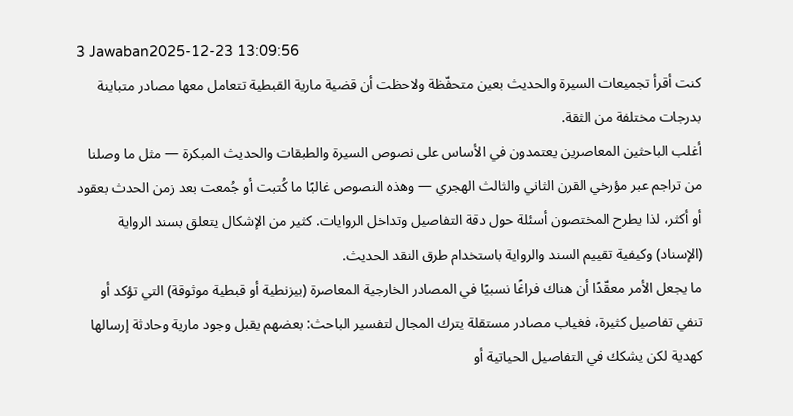3 Jawaban2025-12-23 13:09:56
كنت أقرأ تجميعات السيرة والحديث بعين متحفّظة ولاحظت أن قضية مارية القبطية تتعامل معها مصادر متباينة بدرجات مختلفة من الثقة.
أغلب الباحثين المعاصرين يعتمدون في الأساس على نصوص السيرة والطبقات والحديث المبكرة — مثل ما وصلنا من تراجم عبر مؤرخي القرن الثاني والثالث الهجري — وهذه النصوص غالبًا ما كُتبت أو جُمعت بعد زمن الحدث بعقود أو أكثر، لذا يطرح المختصون أسئلة حول دقة التفاصيل وتداخل الروايات. كثير من الإشكال يتعلق بسند الرواية (الإسناد) وكيفية تقييم السند والرواية باستخدام طرق النقد الحديث.
ما يجعل الأمر معقّدًا أن هناك فراغًا نسبيًا في المصادر الخارجية المعاصرة (بيزنطية أو قبطية موثوقة) التي تؤكد أو تنفي تفاصيل كثيرة، فغياب مصادر مستقلة يترك المجال لتفسير الباحث: بعضهم يقبل وجود مارية وحادثة إرسالها كهدية لكن يشكك في التفاصيل الحياتية أو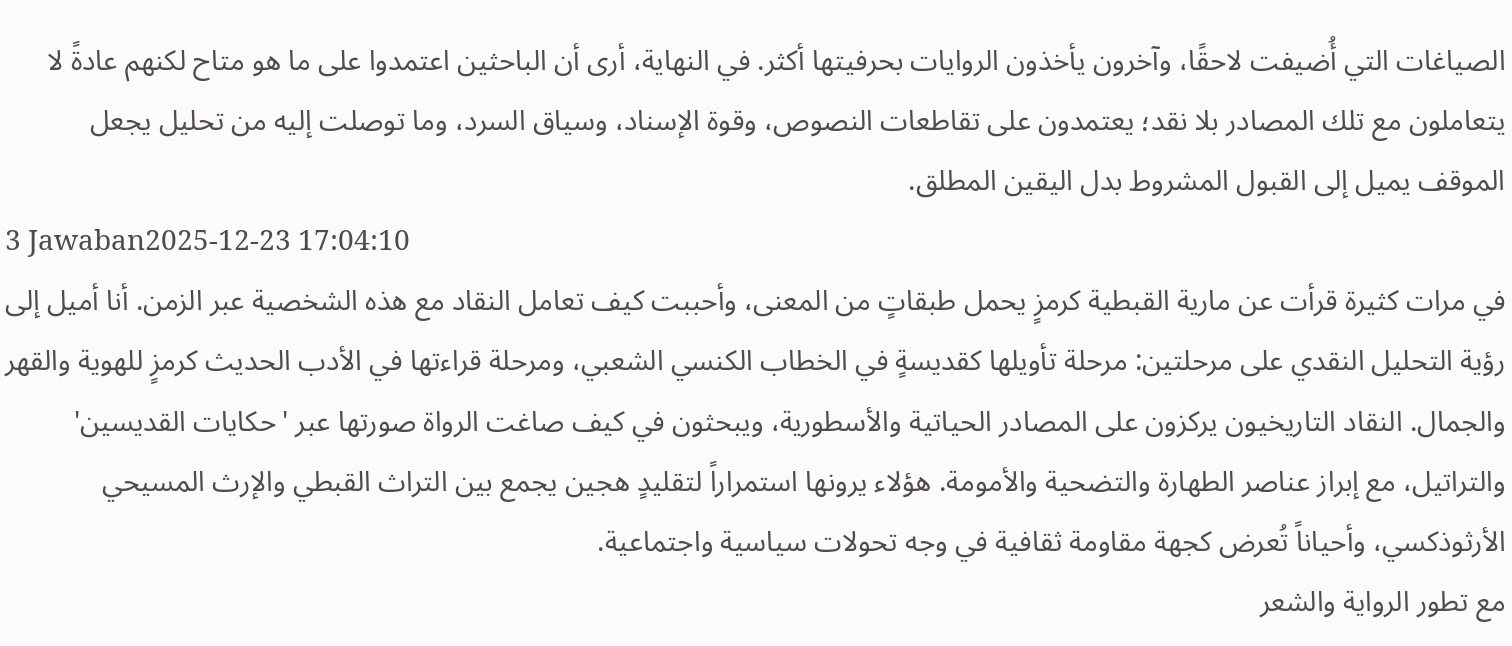الصياغات التي أُضيفت لاحقًا، وآخرون يأخذون الروايات بحرفيتها أكثر. في النهاية، أرى أن الباحثين اعتمدوا على ما هو متاح لكنهم عادةً لا يتعاملون مع تلك المصادر بلا نقد؛ يعتمدون على تقاطعات النصوص، وقوة الإسناد، وسياق السرد، وما توصلت إليه من تحليل يجعل الموقف يميل إلى القبول المشروط بدل اليقين المطلق.
3 Jawaban2025-12-23 17:04:10
في مرات كثيرة قرأت عن مارية القبطية كرمزٍ يحمل طبقاتٍ من المعنى، وأحببت كيف تعامل النقاد مع هذه الشخصية عبر الزمن. أنا أميل إلى رؤية التحليل النقدي على مرحلتين: مرحلة تأويلها كقديسةٍ في الخطاب الكنسي الشعبي، ومرحلة قراءتها في الأدب الحديث كرمزٍ للهوية والقهر والجمال. النقاد التاريخيون يركزون على المصادر الحياتية والأسطورية، ويبحثون في كيف صاغت الرواة صورتها عبر 'حكايات القديسين' والتراتيل، مع إبراز عناصر الطهارة والتضحية والأمومة. هؤلاء يرونها استمراراً لتقليدٍ هجين يجمع بين التراث القبطي والإرث المسيحي الأرثوذكسي، وأحياناً تُعرض كجهة مقاومة ثقافية في وجه تحولات سياسية واجتماعية.
مع تطور الرواية والشعر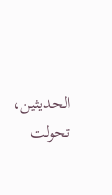الحديثين، تحولت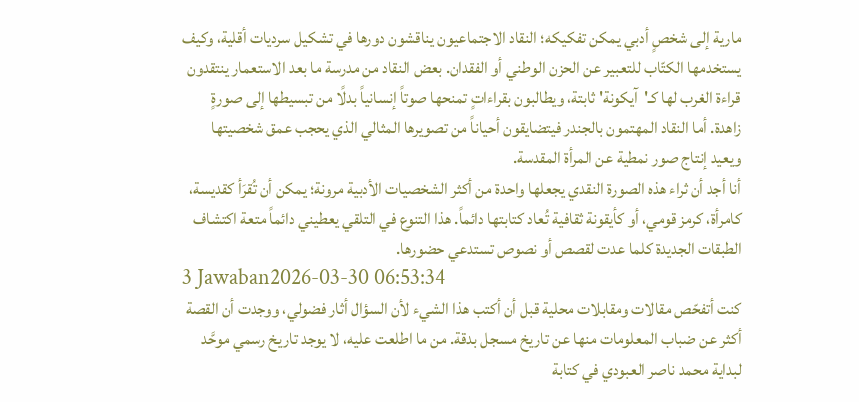مارية إلى شخصٍ أدبي يمكن تفكيكه؛ النقاد الاجتماعيون يناقشون دورها في تشكيل سرديات أقلية، وكيف يستخدمها الكتّاب للتعبير عن الحزن الوطني أو الفقدان. بعض النقاد من مدرسة ما بعد الاستعمار ينتقدون قراءة الغرب لها كـ'آيكونة' ثابتة، ويطالبون بقراءاتٍ تمنحها صوتاً إنسانياً بدلًا من تبسيطها إلى صورةٍ زاهدة. أما النقاد المهتمون بالجندر فيتضايقون أحياناً من تصويرها المثالي الذي يحجب عمق شخصيتها ويعيد إنتاج صور نمطية عن المرأة المقدسة.
أنا أجد أن ثراء هذه الصورة النقدي يجعلها واحدة من أكثر الشخصيات الأدبية مرونة؛ يمكن أن تُقرَأ كقديسة، كامرأة، كرمز قومي، أو كأيقونة ثقافية تُعاد كتابتها دائماً. هذا التنوع في التلقي يعطيني دائماً متعة اكتشاف الطبقات الجديدة كلما عدت لقصص أو نصوص تستدعي حضورها.
3 Jawaban2026-03-30 06:53:34
كنت أتفحّص مقالات ومقابلات محلية قبل أن أكتب هذا الشيء لأن السؤال أثار فضولي، ووجدت أن القصة أكثر عن ضباب المعلومات منها عن تاريخ مسجل بدقة. من ما اطلعت عليه، لا يوجد تاريخ رسمي موحَّد لبداية محمد ناصر العبودي في كتابة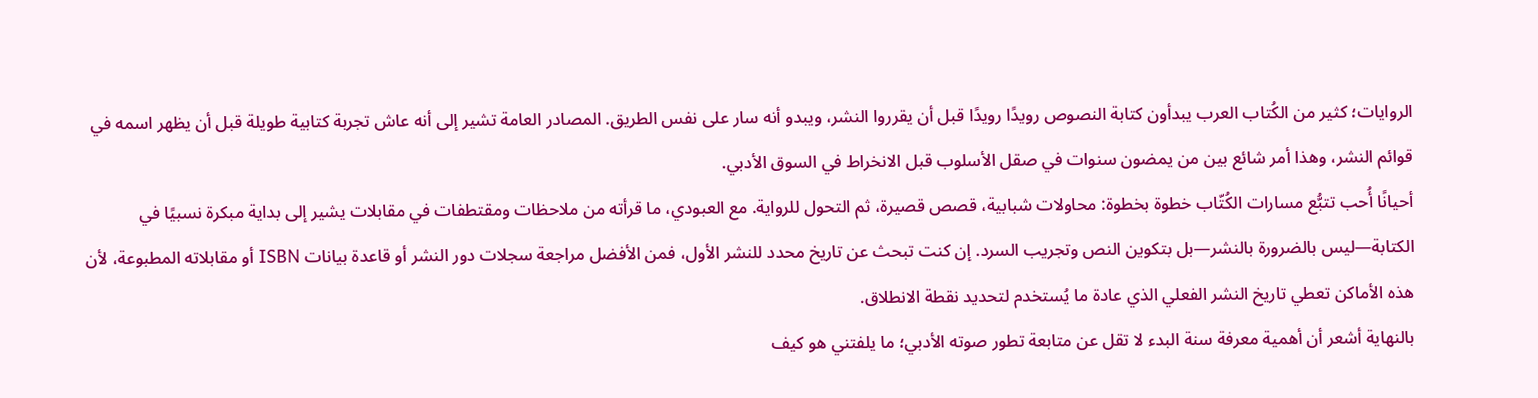الروايات؛ كثير من الكُتاب العرب يبدأون كتابة النصوص رويدًا رويدًا قبل أن يقرروا النشر، ويبدو أنه سار على نفس الطريق. المصادر العامة تشير إلى أنه عاش تجربة كتابية طويلة قبل أن يظهر اسمه في قوائم النشر، وهذا أمر شائع بين من يمضون سنوات في صقل الأسلوب قبل الانخراط في السوق الأدبي.
أحيانًا أُحب تتبُّع مسارات الكُتّاب خطوة بخطوة: محاولات شبابية، قصص قصيرة، ثم التحول للرواية. مع العبودي، ما قرأته من ملاحظات ومقتطفات في مقابلات يشير إلى بداية مبكرة نسبيًا في الكتابة—ليس بالضرورة بالنشر—بل بتكوين النص وتجريب السرد. إن كنت تبحث عن تاريخ محدد للنشر الأول، فمن الأفضل مراجعة سجلات دور النشر أو قاعدة بيانات ISBN أو مقابلاته المطبوعة، لأن هذه الأماكن تعطي تاريخ النشر الفعلي الذي عادة ما يُستخدم لتحديد نقطة الانطلاق.
بالنهاية أشعر أن أهمية معرفة سنة البدء لا تقل عن متابعة تطور صوته الأدبي؛ ما يلفتني هو كيف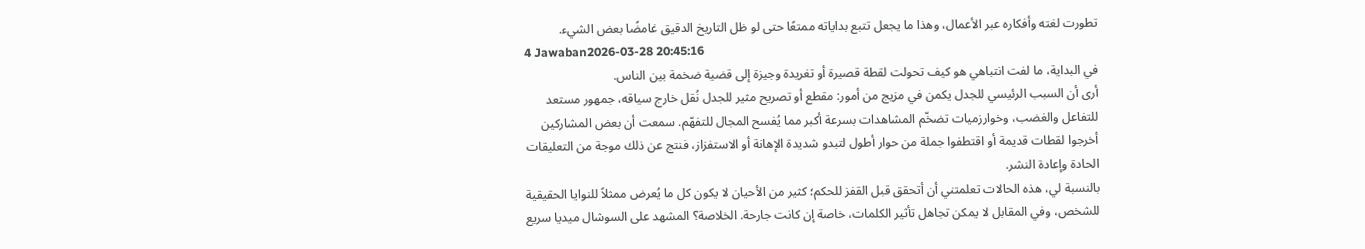تطورت لغته وأفكاره عبر الأعمال، وهذا ما يجعل تتبع بداياته ممتعًا حتى لو ظل التاريخ الدقيق غامضًا بعض الشيء.
4 Jawaban2026-03-28 20:45:16
في البداية، ما لفت انتباهي هو كيف تحولت لقطة قصيرة أو تغريدة وجيزة إلى قضية ضخمة بين الناس.
أرى أن السبب الرئيسي للجدل يكمن في مزيج من أمور: مقطع أو تصريح مثير للجدل نُقل خارج سياقه، جمهور مستعد للتفاعل والغضب، وخوارزميات تضخّم المشاهدات بسرعة أكبر مما يُفسح المجال للتفهّم. سمعت أن بعض المشاركين أخرجوا لقطات قديمة أو اقتطفوا جملة من حوار أطول لتبدو شديدة الإهانة أو الاستفزاز، فنتج عن ذلك موجة من التعليقات الحادة وإعادة النشر.
بالنسبة لي، هذه الحالات تعلمتني أن أتحقق قبل القفز للحكم؛ كثير من الأحيان لا يكون كل ما يُعرض ممثلاً للنوايا الحقيقية للشخص، وفي المقابل لا يمكن تجاهل تأثير الكلمات، خاصة إن كانت جارحة. الخلاصة؟ المشهد على السوشال ميديا سريع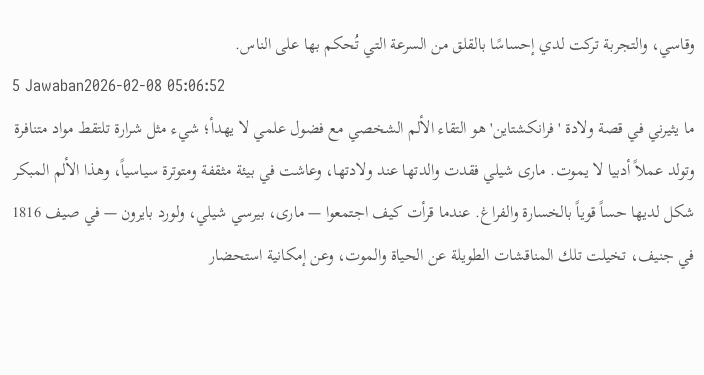وقاسي، والتجربة تركت لدي إحساسًا بالقلق من السرعة التي تُحكم بها على الناس.
5 Jawaban2026-02-08 05:06:52
ما يثيرني في قصة ولادة 'فرانكشتاين' هو التقاء الألم الشخصي مع فضول علمي لا يهدأ؛ شيء مثل شرارة تلتقط مواد متنافرة وتولد عملاً أدبيا لا يموت. مارى شيلي فقدت والدتها عند ولادتها، وعاشت في بيئة مثقفة ومتوترة سياسياً، وهذا الألم المبكر شكل لديها حساً قوياً بالخسارة والفراغ. عندما قرأت كيف اجتمعوا — مارى، بيرسي شيلي، ولورد بايرون — في صيف 1816 في جنيف، تخيلت تلك المناقشات الطويلة عن الحياة والموت، وعن إمكانية استحضار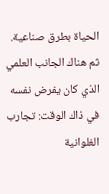الحياة بطرق صناعية.
ثم هناك الجانب العلمي الذي كان يفرض نفسه في ذاك الوقت: تجارب الغلوانية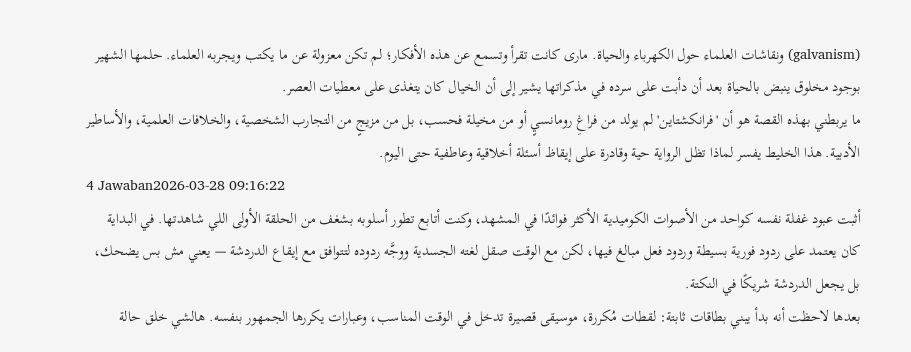(galvanism) ونقاشات العلماء حول الكهرباء والحياة. مارى كانت تقرأ وتسمع عن هذه الأفكار؛ لم تكن معزولة عن ما يكتب ويجربه العلماء. حلمها الشهير بوجود مخلوق ينبض بالحياة بعد أن دأبت على سرده في مذكراتها يشير إلى أن الخيال كان يتغذى على معطيات العصر.
ما يربطني بهذه القصة هو أن 'فرانكشتاين' لم يولد من فراغِ رومانسيٍ أو من مخيلة فحسب، بل من مزيجٍ من التجارب الشخصية، والخلافات العلمية، والأساطير الأدبية. هذا الخليط يفسر لماذا تظل الرواية حية وقادرة على إيقاظ أسئلة أخلاقية وعاطفية حتى اليوم.
4 Jawaban2026-03-28 09:16:22
أثبت عبود غفلة نفسه كواحد من الأصوات الكوميدية الأكثر فوائدًا في المشهد، وكنت أتابع تطور أسلوبه بشغف من الحلقة الأولى اللي شاهدتها. في البداية كان يعتمد على ردود فورية بسيطة وردود فعل مبالغ فيها، لكن مع الوقت صقل لغته الجسدية ووجَّه ردوده لتتوافق مع إيقاع الدردشة — يعني مش بس يضحك، بل يجعل الدردشة شريكًا في النكتة.
بعدها لاحظت أنه بدأ يبني بطاقات ثابتة: لقطات مُكررة، موسيقى قصيرة تدخل في الوقت المناسب، وعبارات يكررها الجمهور بنفسه. هالشي خلق حالة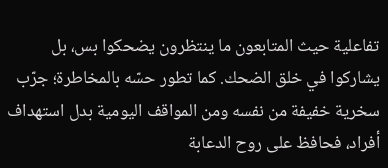تفاعلية حيث المتابعون ما ينتظرون يضحكوا بس، بل يشاركوا في خلق الضحك. كما تطور حسّه بالمخاطرة؛ جرّب سخرية خفيفة من نفسه ومن المواقف اليومية بدل استهداف أفراد، فحافظ على روح الدعابة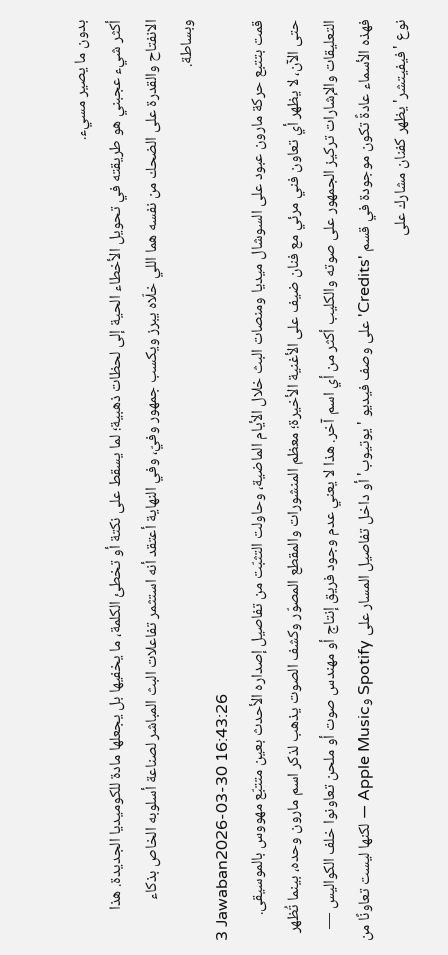بدون ما يصير مسيء.
أكثر شيء عجبني هو طريقته في تحويل الأخطاء الحية إلى لحظات ذهبية؛ لما يسقط على نكتة أو تخطئ الكلمة، ما يخفيها بل يجعلها مادة للكوميديا الجديدة. هذا الانفتاح والقدرة على الضحك من نفسه هما اللي خلّاه يبرز ويكسب جمهور وفيّ، وفي النهاية أعتقد أنه استثمر تفاعلات البث المباشر لصناعة أسلوبه الخاص بذكاء وبساطة.
3 Jawaban2026-03-30 16:43:26
قمت بتتبع حركة مارون عبود على السوشال ميديا ومنصات البث خلال الأيام الماضية، وحاولت التثبّت من تفاصيل إصداره الأحدث بعين متتبّع مهووس بالموسيقى.
حتى الآن، لا يظهر أي تعاون فني مرئي مع فنان ضيف على الأغنية الأخيرة؛ معظم المنشورات والمقطع المصوّر وكشف الصوت يذهب لذكر اسم مارون وحده، بينما تُظهر التعليقات والإشارات تركيز الجمهور على صوته والكليب أكثر من أي اسم آخر. هذا لا يعني عدم وجود فريق إنتاج أو مهندس صوت أو ملحن تعاونوا خلف الكواليس — فهذه الأسماء عادةً تكون موجودة في قسم 'Credits' على وصف فيديو 'يوتيوب' أو داخل تفاصيل المسار على Spotify وApple Music — لكنها ليست تعاونًا من نوع 'فيفيتشر' يظهر كفنان مشارك على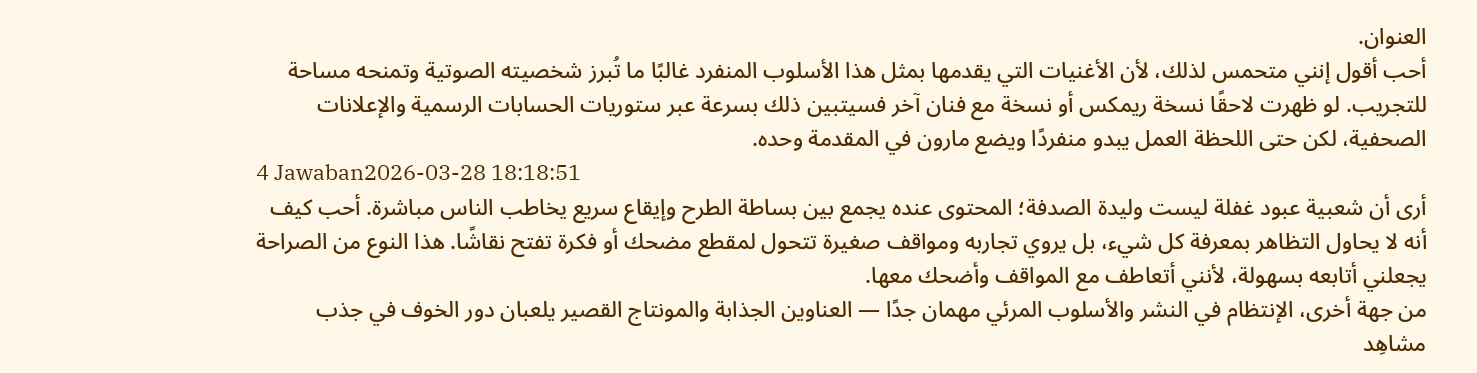العنوان.
أحب أقول إنني متحمس لذلك، لأن الأغنيات التي يقدمها بمثل هذا الأسلوب المنفرد غالبًا ما تُبرز شخصيته الصوتية وتمنحه مساحة للتجريب. لو ظهرت لاحقًا نسخة ريمكس أو نسخة مع فنان آخر فسيتبين ذلك بسرعة عبر ستوريات الحسابات الرسمية والإعلانات الصحفية، لكن حتى اللحظة العمل يبدو منفردًا ويضع مارون في المقدمة وحده.
4 Jawaban2026-03-28 18:18:51
أرى أن شعبية عبود غفلة ليست وليدة الصدفة؛ المحتوى عنده يجمع بين بساطة الطرح وإيقاع سريع يخاطب الناس مباشرة. أحب كيف أنه لا يحاول التظاهر بمعرفة كل شيء، بل يروي تجاربه ومواقف صغيرة تتحول لمقطع مضحك أو فكرة تفتح نقاشًا. هذا النوع من الصراحة يجعلني أتابعه بسهولة، لأنني أتعاطف مع المواقف وأضحك معها.
من جهة أخرى، الإنتظام في النشر والأسلوب المرئي مهمان جدًا — العناوين الجذابة والمونتاج القصير يلعبان دور الخوف في جذب مشاهِد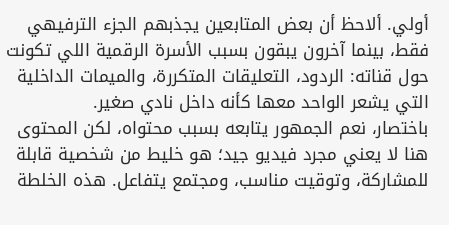أولي. ألاحظ أن بعض المتابعين يجذبهم الجزء الترفيهي فقط، بينما آخرون يبقون بسبب الأسرة الرقمية اللي تكونت حول قناته: الردود، التعليقات المتكررة، والميمات الداخلية التي يشعر الواحد معها كأنه داخل نادي صغير.
باختصار، نعم الجمهور يتابعه بسبب محتواه، لكن المحتوى هنا لا يعني مجرد فيديو جيد؛ هو خليط من شخصية قابلة للمشاركة، وتوقيت مناسب، ومجتمع يتفاعل. هذه الخلطة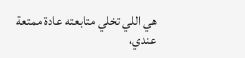هي اللي تخلي متابعته عادة ممتعة عندي،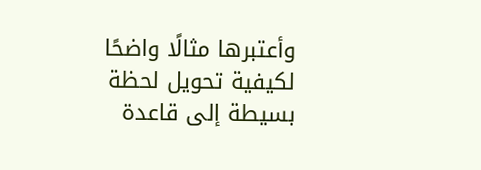وأعتبرها مثالًا واضحًا لكيفية تحويل لحظة بسيطة إلى قاعدة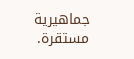جماهيرية مستقرة.